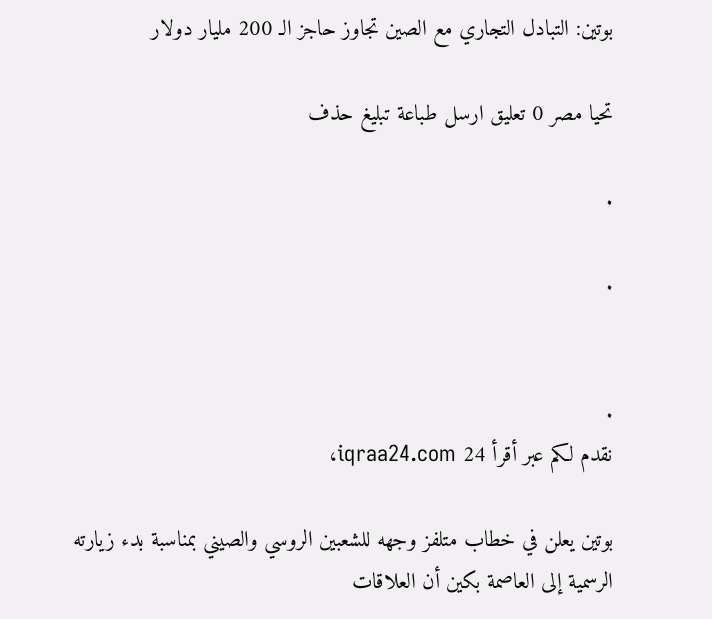بوتين: التبادل التجاري مع الصين تجاوز حاجز الـ 200 مليار دولار

تحيا مصر 0 تعليق ارسل طباعة تبليغ حذف

.

.


.
نقدم لكم عبر أقرأ 24 iqraa24.com،

بوتين يعلن في خطاب متلفز وجهه للشعبين الروسي والصيني بمناسبة بدء زيارته الرسمية إلى العاصمة بكين أن العلاقات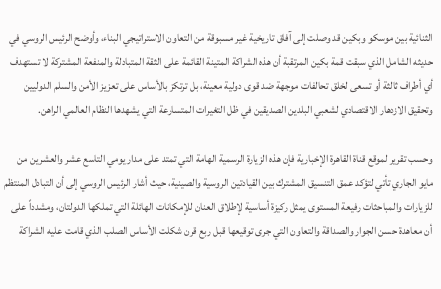الثنائية بين موسكو وبكين قد وصلت إلى آفاق تاريخية غير مسبوقة من التعاون الاستراتيجي البناء، وأوضح الرئيس الروسي في حديثه الشامل الذي سبقت قمة بكين المرتقبة أن هذه الشراكة المتينة القائمة على الثقة المتبادلة والمنفعة المشتركة لا تستهدف أي أطراف ثالثة أو تسعى لخلق تحالفات موجهة ضد قوى دولية معينة، بل ترتكز بالأساس على تعزيز الأمن والسلم الدوليين وتحقيق الازدهار الاقتصادي لشعبي البلدين الصديقين في ظل التغيرات المتسارعة التي يشهدها النظام العالمي الراهن.

وحسب تقرير لموقع قناة القاهرة الإخبارية فإن هذه الزيارة الرسمية الهامة التي تمتد على مدار يومي التاسع عشر والعشرين من مايو الجاري تأتي لتؤكد عمق التنسيق المشترك بين القيادتين الروسية والصينية، حيث أشار الرئيس الروسي إلى أن التبادل المنتظم للزيارات والمباحثات رفيعة المستوى يمثل ركيزة أساسية لإطلاق العنان للإمكانات الهائلة التي تملكها الدولتان، ومشدداً على أن معاهدة حسن الجوار والصداقة والتعاون التي جرى توقيعها قبل ربع قرن شكلت الأساس الصلب الذي قامت عليه الشراكة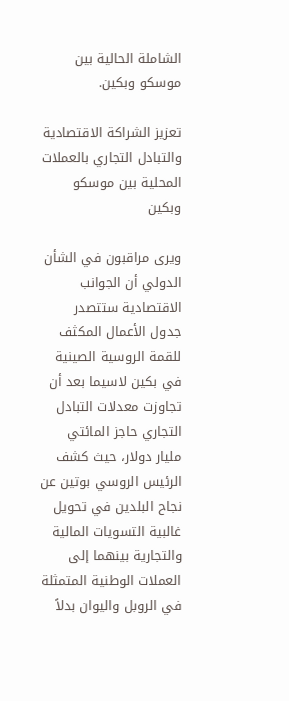الشاملة الحالية بين موسكو وبكين.

تعزيز الشراكة الاقتصادية والتبادل التجاري بالعملات المحلية بين موسكو وبكين

ويرى مراقبون في الشأن الدولي أن الجوانب الاقتصادية ستتصدر جدول الأعمال المكثف للقمة الروسية الصينية في بكين لاسيما بعد أن تجاوزت معدلات التبادل التجاري حاجز المائتي مليار دولار، حيث كشف الرئيس الروسي بوتين عن نجاح البلدين في تحويل غالبية التسويات المالية والتجارية بينهما إلى العملات الوطنية المتمثلة في الروبل واليوان بدلاً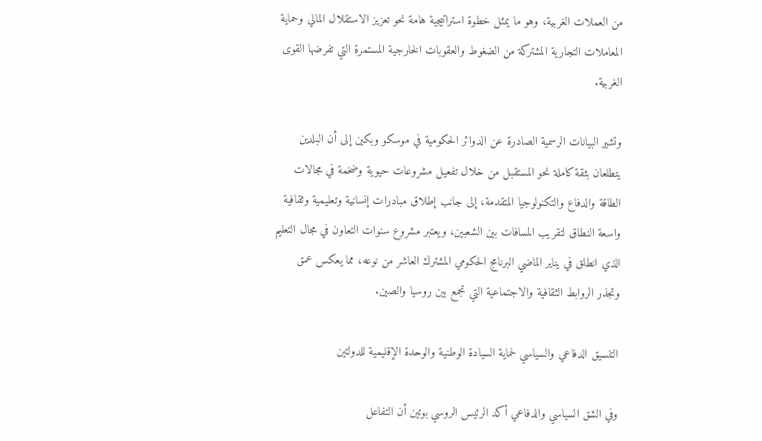من العملات الغربية، وهو ما يمثل خطوة استراتيجية هامة نحو تعزيز الاستقلال المالي وحماية المعاملات التجارية المشتركة من الضغوط والعقوبات الخارجية المستمرة التي تفرضها القوى الغربية.

وتشير البيانات الرسمية الصادرة عن الدوائر الحكومية في موسكو وبكين إلى أن البلدين يتطلعان بثقة كاملة نحو المستقبل من خلال تفعيل مشروعات حيوية وضخمة في مجالات الطاقة والدفاع والتكنولوجيا المتقدمة، إلى جانب إطلاق مبادرات إنسانية وتعليمية وثقافية واسعة النطاق لتقريب المسافات بين الشعبين، ويعتبر مشروع سنوات التعاون في مجال التعليم الذي انطلق في يناير الماضي البرنامج الحكومي المشترك العاشر من نوعه، مما يعكس عمق وتجذر الروابط الثقافية والاجتماعية التي تجمع بين روسيا والصين.

التنسيق الدفاعي والسياسي لحماية السيادة الوطنية والوحدة الإقليمية للدولتين

وفي الشق السياسي والدفاعي أكد الرئيس الروسي بوتين أن التفاعل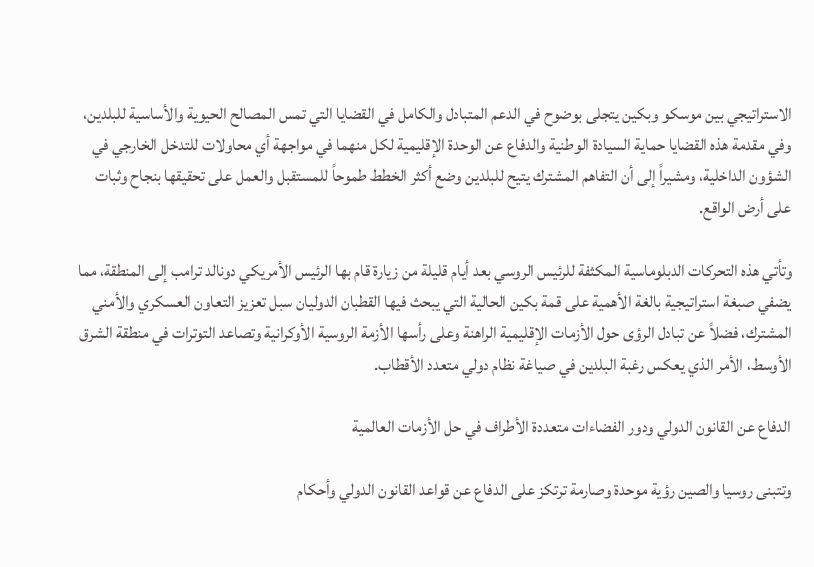الاستراتيجي بين موسكو وبكين يتجلى بوضوح في الدعم المتبادل والكامل في القضايا التي تمس المصالح الحيوية والأساسية للبلدين، وفي مقدمة هذه القضايا حماية السيادة الوطنية والدفاع عن الوحدة الإقليمية لكل منهما في مواجهة أي محاولات للتدخل الخارجي في الشؤون الداخلية، ومشيراً إلى أن التفاهم المشترك يتيح للبلدين وضع أكثر الخطط طموحاً للمستقبل والعمل على تحقيقها بنجاح وثبات على أرض الواقع.

وتأتي هذه التحركات الدبلوماسية المكثفة للرئيس الروسي بعد أيام قليلة من زيارة قام بها الرئيس الأمريكي دونالد ترامب إلى المنطقة، مما يضفي صبغة استراتيجية بالغة الأهمية على قمة بكين الحالية التي يبحث فيها القطبان الدوليان سبل تعزيز التعاون العسكري والأمني المشترك، فضلاً عن تبادل الرؤى حول الأزمات الإقليمية الراهنة وعلى رأسها الأزمة الروسية الأوكرانية وتصاعد التوترات في منطقة الشرق الأوسط، الأمر الذي يعكس رغبة البلدين في صياغة نظام دولي متعدد الأقطاب.

الدفاع عن القانون الدولي ودور الفضاءات متعددة الأطراف في حل الأزمات العالمية

وتتبنى روسيا والصين رؤية موحدة وصارمة ترتكز على الدفاع عن قواعد القانون الدولي وأحكام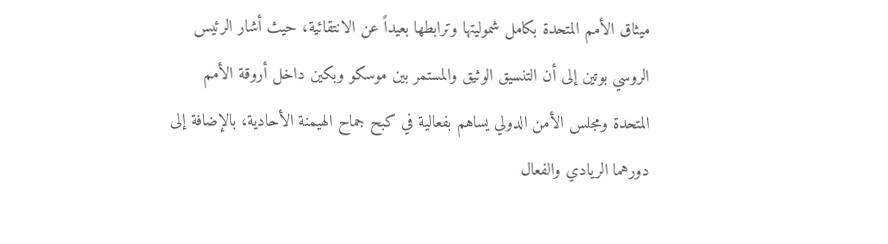ميثاق الأمم المتحدة بكامل شموليتها وترابطها بعيداً عن الانتقائية، حيث أشار الرئيس الروسي بوتين إلى أن التنسيق الوثيق والمستمر بين موسكو وبكين داخل أروقة الأمم المتحدة ومجلس الأمن الدولي يساهم بفعالية في كبح جماح الهيمنة الأحادية، بالإضافة إلى دورهما الريادي والفعال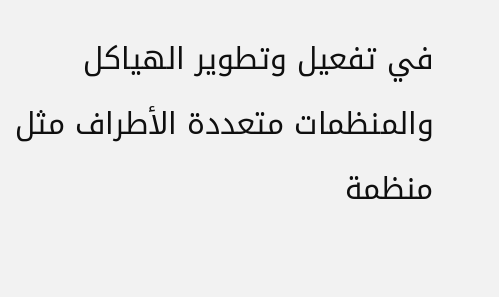في تفعيل وتطوير الهياكل والمنظمات متعددة الأطراف مثل منظمة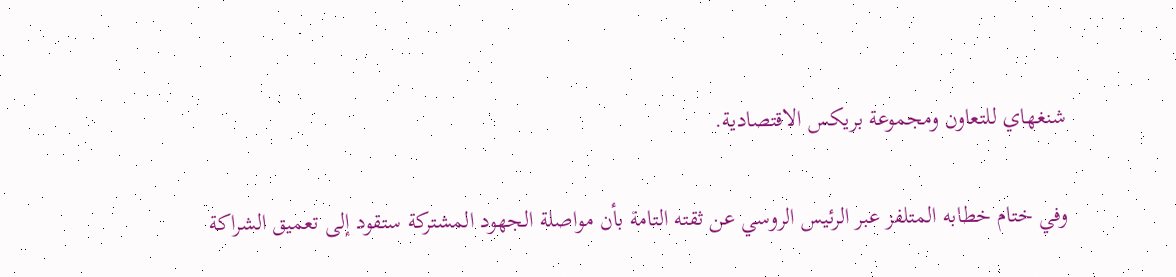شنغهاي للتعاون ومجموعة بريكس الاقتصادية.

وفي ختام خطابه المتلفز عبر الرئيس الروسي عن ثقته التامة بأن مواصلة الجهود المشتركة ستقود إلى تعميق الشراكة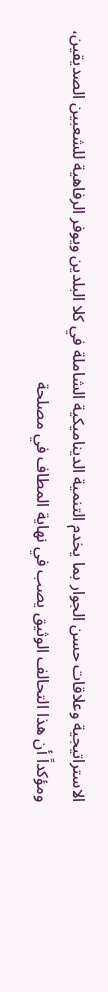الاستراتيجية وعلاقات حسن الجوار بما يخدم التنمية الديناميكية الشاملة في كلا البلدين ويوفر الرفاهية للشعبين الصديقين، ومؤكداً أن هذا التحالف الوثيق يصب في نهاية المطاف في مصلحة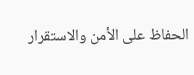الحفاظ على الأمن والاستقرار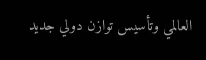العالمي وتأسيس توازن دولي جديد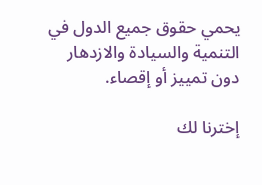يحمي حقوق جميع الدول في التنمية والسيادة والازدهار دون تمييز أو إقصاء.

إخترنا لك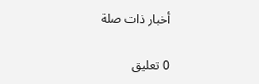أخبار ذات صلة

0 تعليق